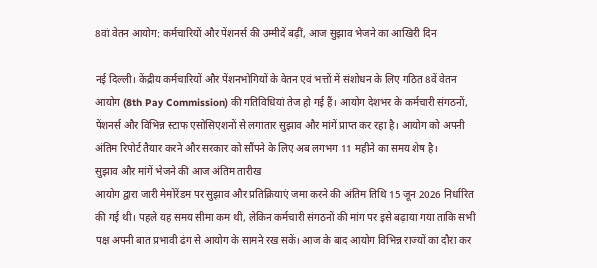8वां वेतन आयोग: कर्मचारियों और पेंशनर्स की उम्मीदें बढ़ीं, आज सुझाव भेजने का आखिरी दिन

नई दिल्ली। केंद्रीय कर्मचारियों और पेंशनभोगियों के वेतन एवं भत्तों में संशोधन के लिए गठित 8वें वेतन आयोग (8th Pay Commission) की गतिविधियां तेज हो गई हैं। आयोग देशभर के कर्मचारी संगठनों, पेंशनर्स और विभिन्न स्टाफ एसोसिएशनों से लगातार सुझाव और मांगें प्राप्त कर रहा है। आयोग को अपनी अंतिम रिपोर्ट तैयार करने और सरकार को सौंपने के लिए अब लगभग 11 महीने का समय शेष है।
सुझाव और मांगें भेजने की आज अंतिम तारीख
आयोग द्वारा जारी मेमोरेंडम पर सुझाव और प्रतिक्रियाएं जमा करने की अंतिम तिथि 15 जून 2026 निर्धारित की गई थी। पहले यह समय सीमा कम थी, लेकिन कर्मचारी संगठनों की मांग पर इसे बढ़ाया गया ताकि सभी पक्ष अपनी बात प्रभावी ढंग से आयोग के सामने रख सकें। आज के बाद आयोग विभिन्न राज्यों का दौरा कर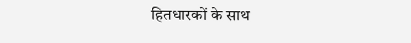हितधारकों के साथ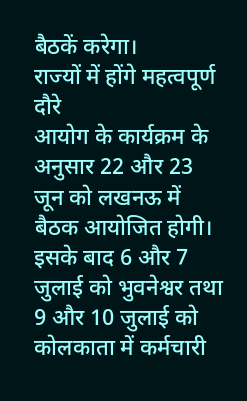बैठकें करेगा।
राज्यों में होंगे महत्वपूर्ण दौरे
आयोग के कार्यक्रम के अनुसार 22 और 23 जून को लखनऊ में बैठक आयोजित होगी। इसके बाद 6 और 7 जुलाई को भुवनेश्वर तथा 9 और 10 जुलाई को कोलकाता में कर्मचारी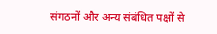संगठनों और अन्य संबंधित पक्षों से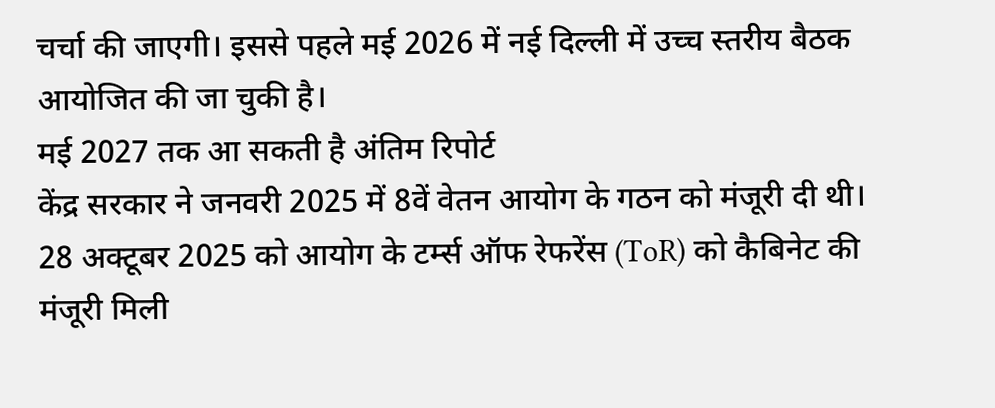चर्चा की जाएगी। इससे पहले मई 2026 में नई दिल्ली में उच्च स्तरीय बैठक आयोजित की जा चुकी है।
मई 2027 तक आ सकती है अंतिम रिपोर्ट
केंद्र सरकार ने जनवरी 2025 में 8वें वेतन आयोग के गठन को मंजूरी दी थी। 28 अक्टूबर 2025 को आयोग के टर्म्स ऑफ रेफरेंस (ToR) को कैबिनेट की मंजूरी मिली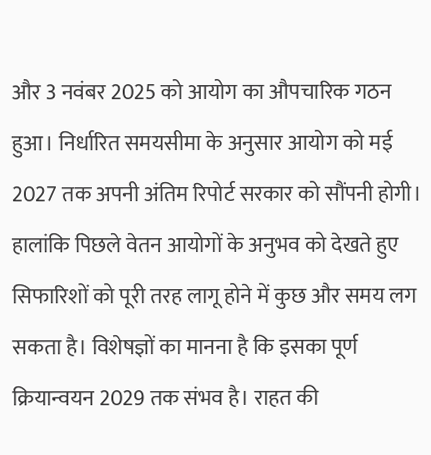और 3 नवंबर 2025 को आयोग का औपचारिक गठन हुआ। निर्धारित समयसीमा के अनुसार आयोग को मई 2027 तक अपनी अंतिम रिपोर्ट सरकार को सौंपनी होगी।
हालांकि पिछले वेतन आयोगों के अनुभव को देखते हुए सिफारिशों को पूरी तरह लागू होने में कुछ और समय लग सकता है। विशेषज्ञों का मानना है कि इसका पूर्ण क्रियान्वयन 2029 तक संभव है। राहत की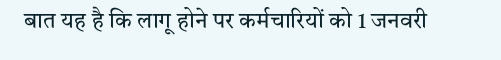बात यह है कि लागू होने पर कर्मचारियों को 1 जनवरी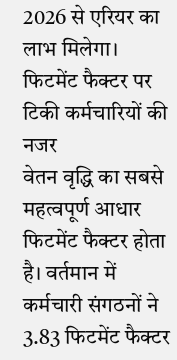2026 से एरियर का लाभ मिलेगा।
फिटमेंट फैक्टर पर टिकी कर्मचारियों की नजर
वेतन वृद्धि का सबसे महत्वपूर्ण आधार फिटमेंट फैक्टर होता है। वर्तमान में कर्मचारी संगठनों ने 3.83 फिटमेंट फैक्टर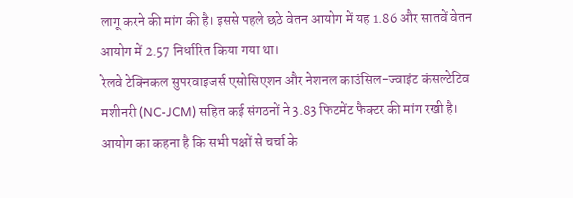लागू करने की मांग की है। इससे पहले छठे वेतन आयोग में यह 1.86 और सातवें वेतन आयोग में 2.57 निर्धारित किया गया था।
रेलवे टेक्निकल सुपरवाइजर्स एसोसिएशन और नेशनल काउंसिल-ज्वाइंट कंसल्टेटिव मशीनरी (NC-JCM) सहित कई संगठनों ने 3.83 फिटमेंट फैक्टर की मांग रखी है। आयोग का कहना है कि सभी पक्षों से चर्चा के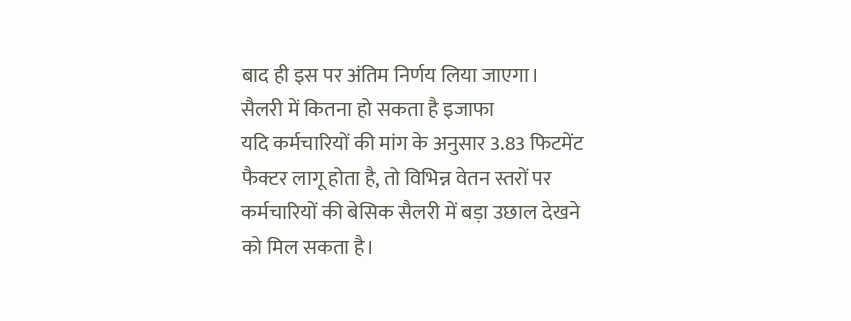बाद ही इस पर अंतिम निर्णय लिया जाएगा।
सैलरी में कितना हो सकता है इजाफा
यदि कर्मचारियों की मांग के अनुसार 3.83 फिटमेंट फैक्टर लागू होता है, तो विभिन्न वेतन स्तरों पर कर्मचारियों की बेसिक सैलरी में बड़ा उछाल देखने को मिल सकता है।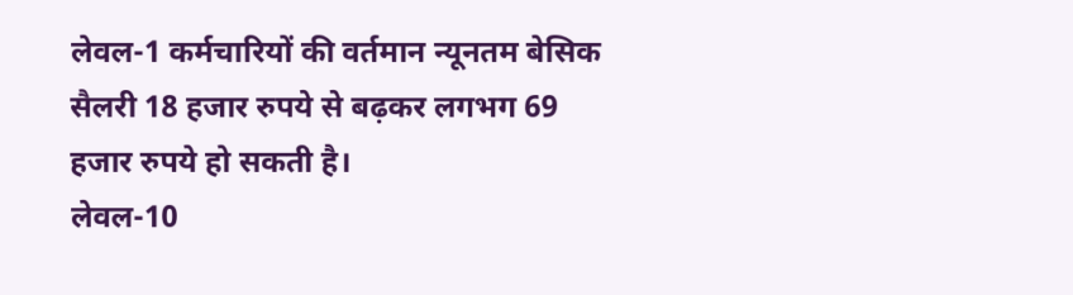लेवल-1 कर्मचारियों की वर्तमान न्यूनतम बेसिक सैलरी 18 हजार रुपये से बढ़कर लगभग 69 हजार रुपये हो सकती है।
लेवल-10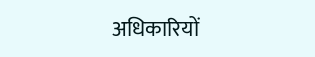अधिकारियों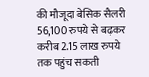की मौजूदा बेसिक सैलरी 56,100 रुपये से बढ़कर करीब 2.15 लाख रुपये तक पहुंच सकती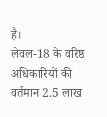है।
लेवल-18 के वरिष्ठ अधिकारियों की वर्तमान 2.5 लाख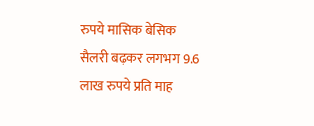रुपये मासिक बेसिक सैलरी बढ़कर लगभग 9.6 लाख रुपये प्रति माह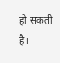हो सकती है।